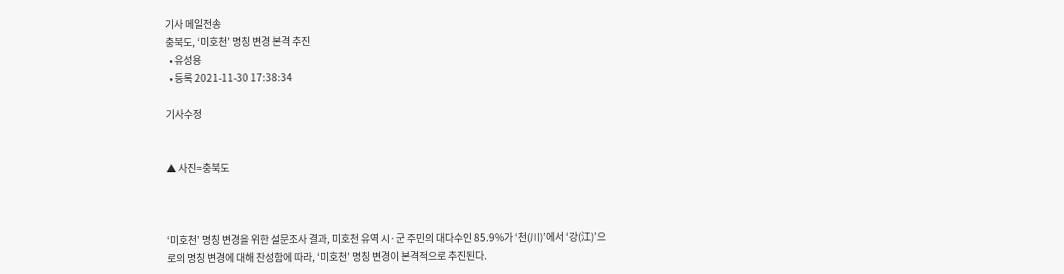기사 메일전송
충북도, ‘미호천’ 명칭 변경 본격 추진
  • 유성용
  • 등록 2021-11-30 17:38:34

기사수정


▲ 사진=충북도



‘미호천’ 명칭 변경을 위한 설문조사 결과, 미호천 유역 시·군 주민의 대다수인 85.9%가 ‘천(川)’에서 ‘강(江)’으로의 명칭 변경에 대해 찬성함에 따라, ‘미호천’ 명칭 변경이 본격적으로 추진된다.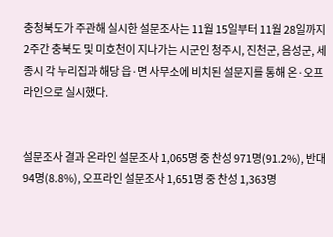충청북도가 주관해 실시한 설문조사는 11월 15일부터 11월 28일까지 2주간 충북도 및 미호천이 지나가는 시군인 청주시, 진천군, 음성군, 세종시 각 누리집과 해당 읍·면 사무소에 비치된 설문지를 통해 온·오프라인으로 실시했다.


설문조사 결과 온라인 설문조사 1,065명 중 찬성 971명(91.2%), 반대 94명(8.8%), 오프라인 설문조사 1,651명 중 찬성 1,363명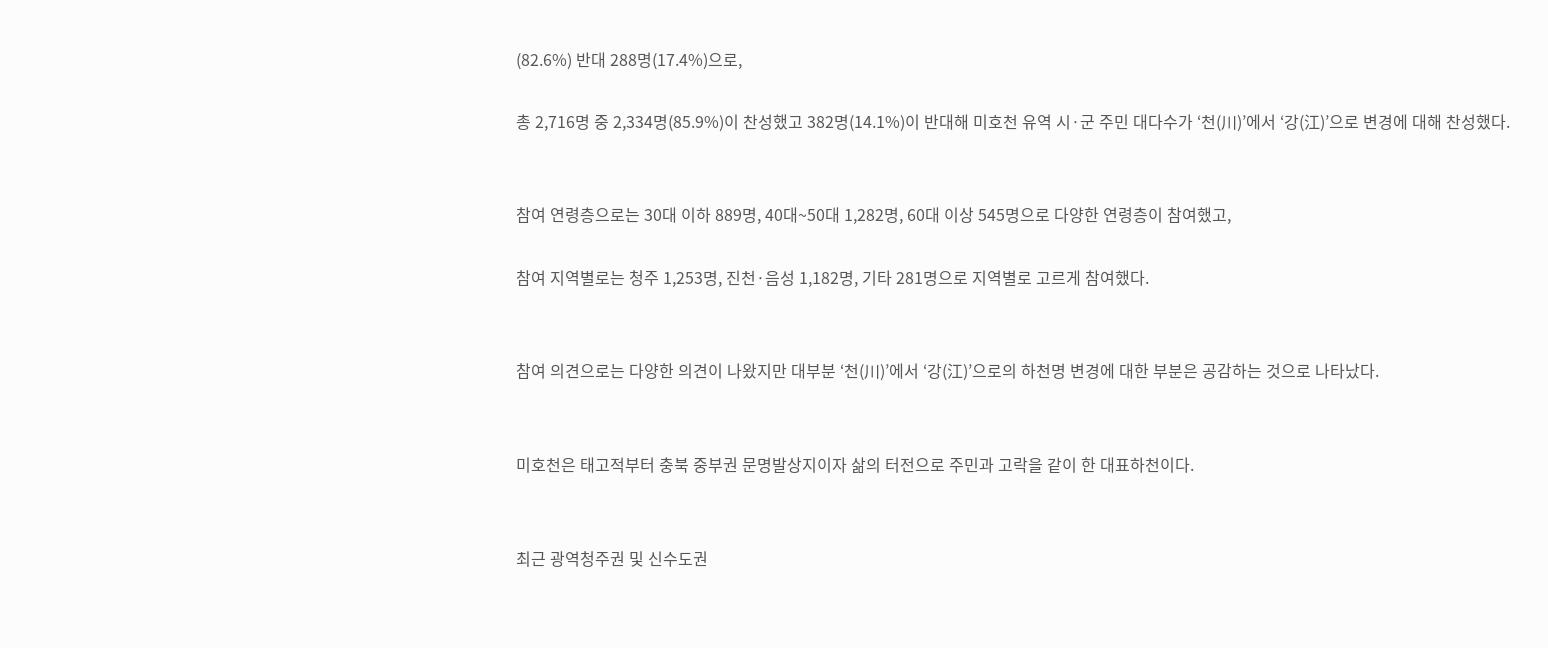(82.6%) 반대 288명(17.4%)으로,

총 2,716명 중 2,334명(85.9%)이 찬성했고 382명(14.1%)이 반대해 미호천 유역 시·군 주민 대다수가 ‘천(川)’에서 ‘강(江)’으로 변경에 대해 찬성했다.


참여 연령층으로는 30대 이하 889명, 40대~50대 1,282명, 60대 이상 545명으로 다양한 연령층이 참여했고,

참여 지역별로는 청주 1,253명, 진천·음성 1,182명, 기타 281명으로 지역별로 고르게 참여했다.


참여 의견으로는 다양한 의견이 나왔지만 대부분 ‘천(川)’에서 ‘강(江)’으로의 하천명 변경에 대한 부분은 공감하는 것으로 나타났다.


미호천은 태고적부터 충북 중부권 문명발상지이자 삶의 터전으로 주민과 고락을 같이 한 대표하천이다.


최근 광역청주권 및 신수도권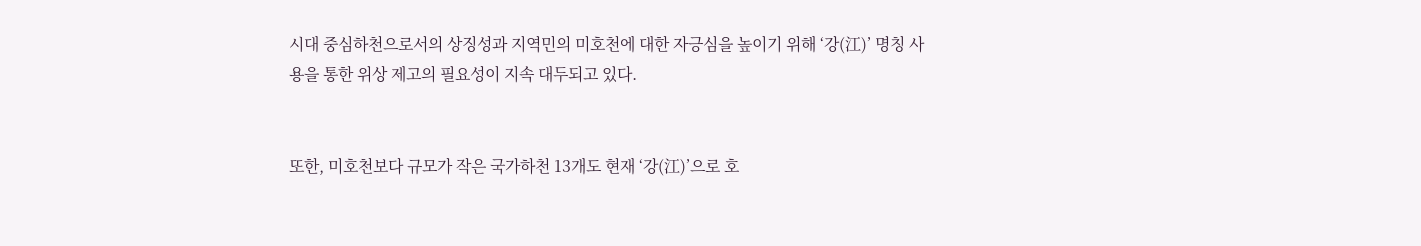시대 중심하천으로서의 상징성과 지역민의 미호천에 대한 자긍심을 높이기 위해 ‘강(江)’ 명칭 사용을 통한 위상 제고의 필요성이 지속 대두되고 있다.


또한, 미호천보다 규모가 작은 국가하천 13개도 현재 ‘강(江)’으로 호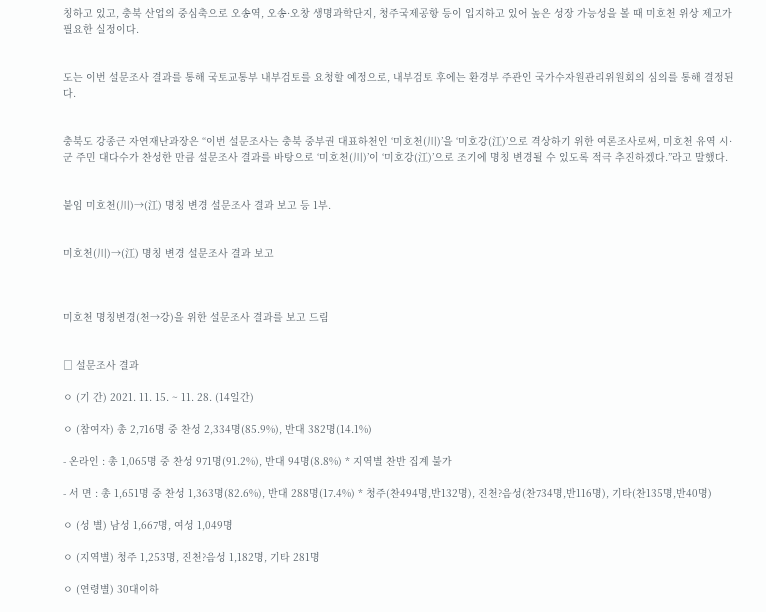칭하고 있고, 충북 산업의 중심축으로 오송역, 오송·오창 생명과학단지, 청주국제공항 등이 입지하고 있어 높은 성장 가능성을 볼 때 미호천 위상 제고가 필요한 실정이다.


도는 이번 설문조사 결과를 통해 국토교통부 내부검토를 요청할 예정으로, 내부검토 후에는 환경부 주관인 국가수자원관리위원회의 심의를 통해 결정된다.


충북도 강종근 자연재난과장은 “이번 설문조사는 충북 중부권 대표하천인 ‘미호천(川)’을 ‘미호강(江)’으로 격상하기 위한 여론조사로써, 미호천 유역 시·군 주민 대다수가 찬성한 만큼 설문조사 결과를 바탕으로 ‘미호천(川)’이 ‘미호강(江)’으로 조기에 명칭 변경될 수 있도록 적극 추진하겠다.”라고 말했다.


붙임 미호천(川)→(江) 명칭 변경 설문조사 결과 보고 등 1부.


미호천(川)→(江) 명칭 변경 설문조사 결과 보고



미호천 명칭변경(천→강)을 위한 설문조사 결과를 보고 드림


□ 설문조사 결과

ㅇ (기 간) 2021. 11. 15. ~ 11. 28. (14일간)

ㅇ (참여자) 총 2,716명 중 찬성 2,334명(85.9%), 반대 382명(14.1%)

- 온라인 : 총 1,065명 중 찬성 971명(91.2%), 반대 94명(8.8%) * 지역별 찬반 집계 불가

- 서 면 : 총 1,651명 중 찬성 1,363명(82.6%), 반대 288명(17.4%) * 청주(찬494명,반132명), 진천?음성(찬734명,반116명), 기타(찬135명,반40명)

ㅇ (성 별) 남성 1,667명, 여성 1,049명

ㅇ (지역별) 청주 1,253명, 진천?음성 1,182명, 기타 281명

ㅇ (연령별) 30대이하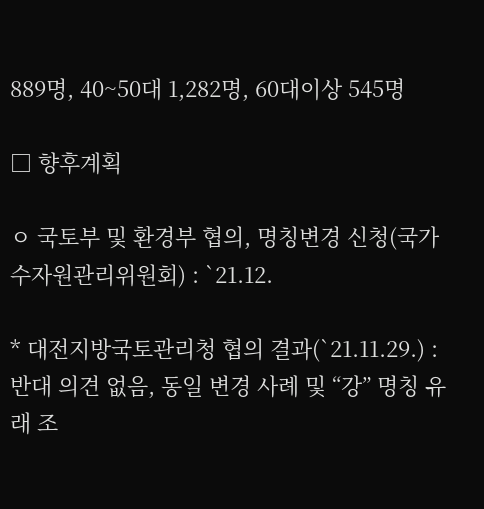889명, 40~50대 1,282명, 60대이상 545명

□ 향후계획

ㅇ 국토부 및 환경부 협의, 명칭변경 신청(국가수자원관리위원회) : `21.12.

* 대전지방국토관리청 협의 결과(`21.11.29.) : 반대 의견 없음, 동일 변경 사례 및 “강” 명칭 유래 조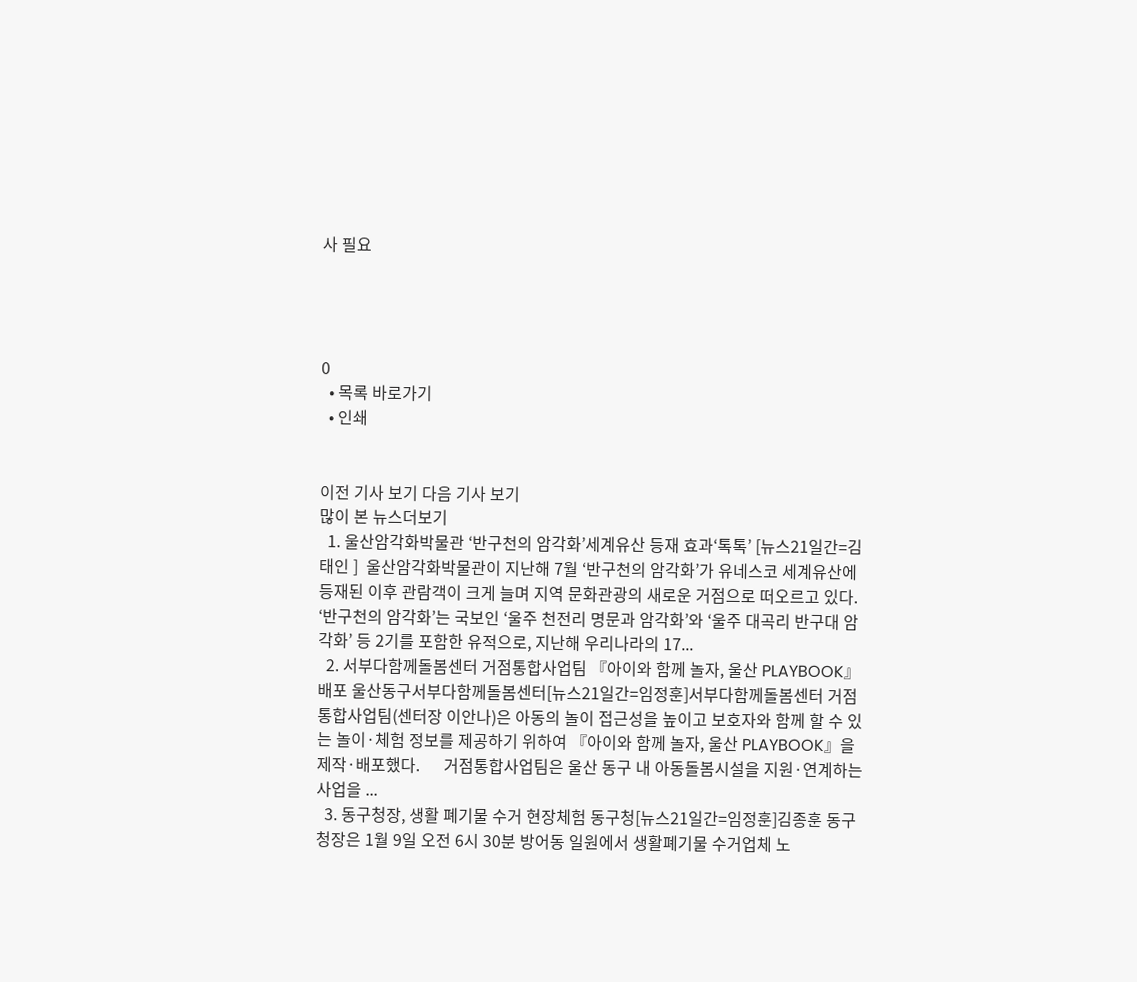사 필요




0
  • 목록 바로가기
  • 인쇄


이전 기사 보기 다음 기사 보기
많이 본 뉴스더보기
  1. 울산암각화박물관 ‘반구천의 암각화’세계유산 등재 효과‘톡톡’ [뉴스21일간=김태인 ]  울산암각화박물관이 지난해 7월 ‘반구천의 암각화’가 유네스코 세계유산에 등재된 이후 관람객이 크게 늘며 지역 문화관광의 새로운 거점으로 떠오르고 있다.  ‘반구천의 암각화’는 국보인 ‘울주 천전리 명문과 암각화’와 ‘울주 대곡리 반구대 암각화’ 등 2기를 포함한 유적으로, 지난해 우리나라의 17...
  2. 서부다함께돌봄센터 거점통합사업팀 『아이와 함께 놀자, 울산 PLAYBOOK』 배포 울산동구서부다함께돌봄센터[뉴스21일간=임정훈]서부다함께돌봄센터 거점통합사업팀(센터장 이안나)은 아동의 놀이 접근성을 높이고 보호자와 함께 할 수 있는 놀이·체험 정보를 제공하기 위하여 『아이와 함께 놀자, 울산 PLAYBOOK』을 제작·배포했다.      거점통합사업팀은 울산 동구 내 아동돌봄시설을 지원·연계하는 사업을 ...
  3. 동구청장, 생활 폐기물 수거 현장체험 동구청[뉴스21일간=임정훈]김종훈 동구청장은 1월 9일 오전 6시 30분 방어동 일원에서 생활폐기물 수거업체 노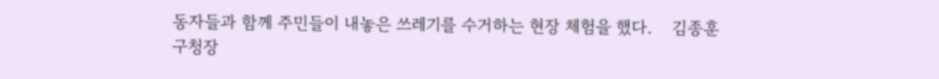동자들과 함께 주민들이 내놓은 쓰레기를 수거하는 현장 체험을 했다.    김종훈 구청장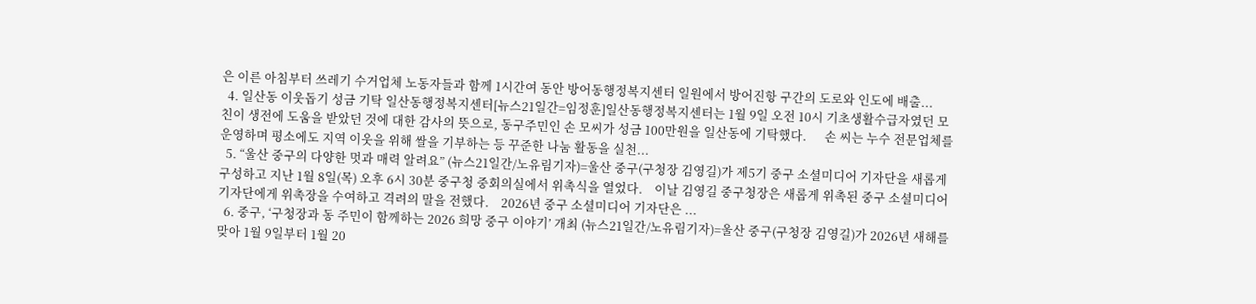은 이른 아침부터 쓰레기 수거업체 노동자들과 함께 1시간여 동안 방어동행정복지센터 일원에서 방어진항 구간의 도로와 인도에 배출...
  4. 일산동 이웃돕기 성금 기탁 일산동행정복지센터[뉴스21일간=임정훈]일산동행정복지센터는 1월 9일 오전 10시 기초생활수급자였던 모친이 생전에 도움을 받았던 것에 대한 감사의 뜻으로, 동구주민인 손 모씨가 성금 100만원을 일산동에 기탁했다.      손 씨는 누수 전문업체를 운영하며 평소에도 지역 이웃을 위해 쌀을 기부하는 등 꾸준한 나눔 활동을 실천...
  5. “울산 중구의 다양한 멋과 매력 알려요” (뉴스21일간/노유림기자)=울산 중구(구청장 김영길)가 제5기 중구 소셜미디어 기자단을 새롭게 구성하고 지난 1월 8일(목) 오후 6시 30분 중구청 중회의실에서 위촉식을 열었다.    이날 김영길 중구청장은 새롭게 위촉된 중구 소셜미디어 기자단에게 위촉장을 수여하고 격려의 말을 전했다.    2026년 중구 소셜미디어 기자단은 ...
  6. 중구, ‘구청장과 동 주민이 함께하는 2026 희망 중구 이야기’ 개최 (뉴스21일간/노유림기자)=울산 중구(구청장 김영길)가 2026년 새해를 맞아 1월 9일부터 1월 20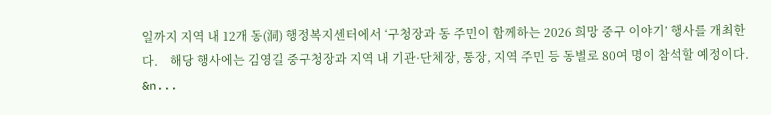일까지 지역 내 12개 동(洞) 행정복지센터에서 ‘구청장과 동 주민이 함께하는 2026 희망 중구 이야기’ 행사를 개최한다.    해당 행사에는 김영길 중구청장과 지역 내 기관·단체장, 통장, 지역 주민 등 동별로 80여 명이 참석할 예정이다.  &n...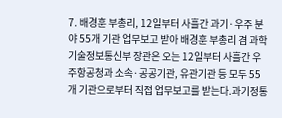7. 배경훈 부총리, 12일부터 사흘간 과기·우주 분야 55개 기관 업무보고 받아 배경훈 부총리 겸 과학기술정보통신부 장관은 오는 12일부터 사흘간 우주항공청과 소속·공공기관, 유관기관 등 모두 55개 기관으로부터 직접 업무보고를 받는다.과기정통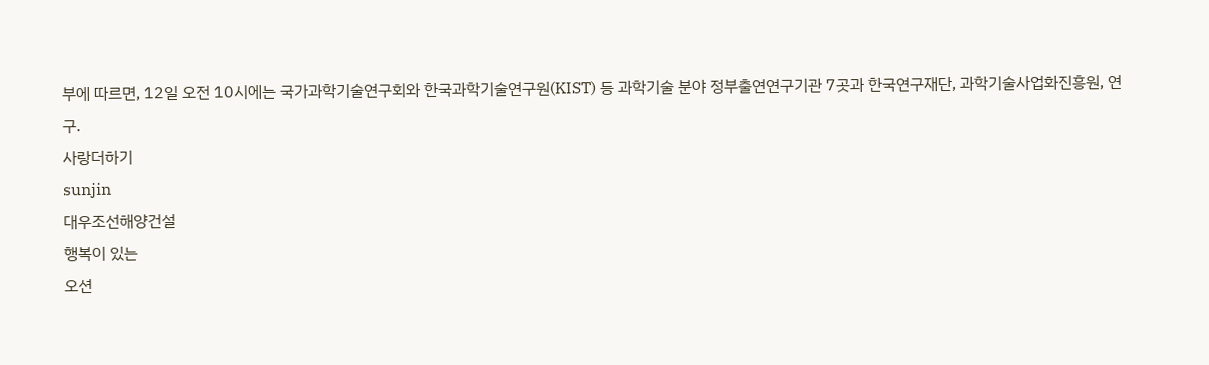부에 따르면, 12일 오전 10시에는 국가과학기술연구회와 한국과학기술연구원(KIST) 등 과학기술 분야 정부출연연구기관 7곳과 한국연구재단, 과학기술사업화진흥원, 연구.
사랑더하기
sunjin
대우조선해양건설
행복이 있는
오션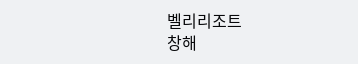벨리리조트
창해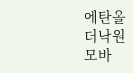에탄올
더낙원
모바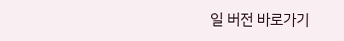일 버전 바로가기